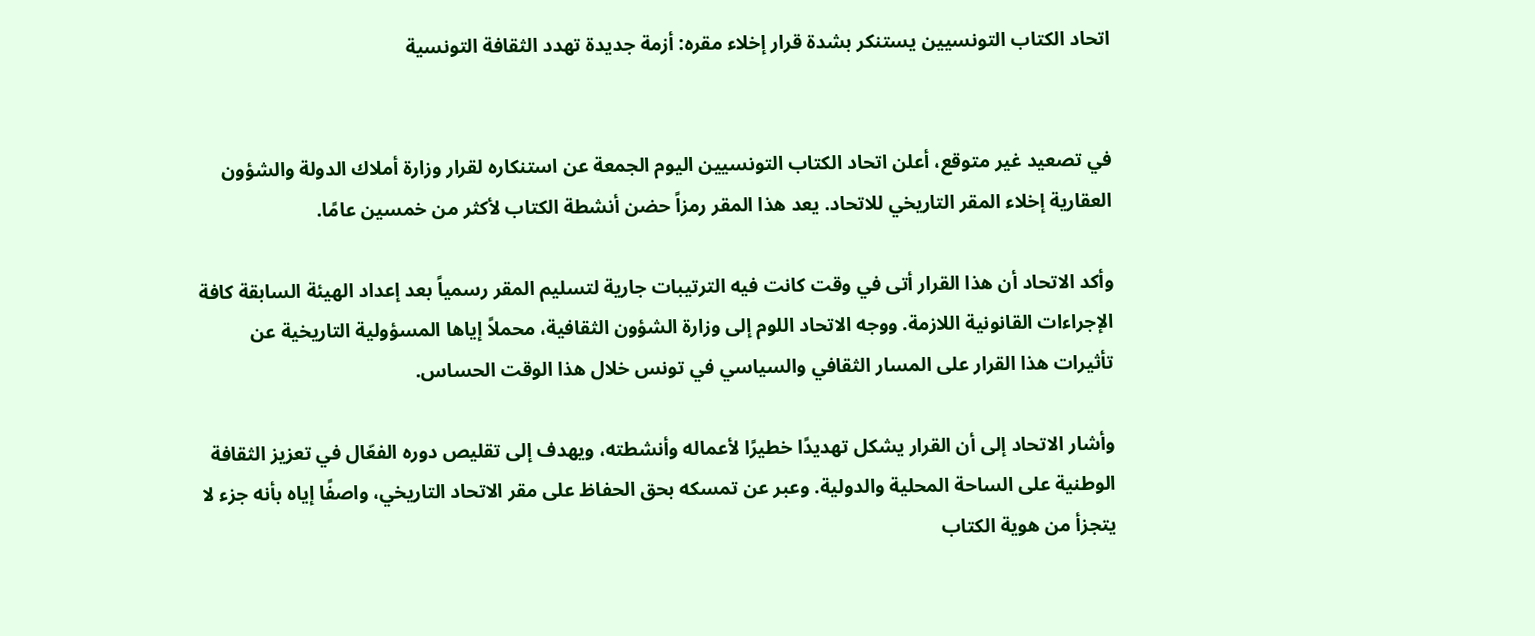اتحاد الكتاب التونسيين يستنكر بشدة قرار إخلاء مقره: أزمة جديدة تهدد الثقافة التونسية


في تصعيد غير متوقع، أعلن اتحاد الكتاب التونسيين اليوم الجمعة عن استنكاره لقرار وزارة أملاك الدولة والشؤون العقارية إخلاء المقر التاريخي للاتحاد. يعد هذا المقر رمزاً حضن أنشطة الكتاب لأكثر من خمسين عامًا.

وأكد الاتحاد أن هذا القرار أتى في وقت كانت فيه الترتيبات جارية لتسليم المقر رسمياً بعد إعداد الهيئة السابقة كافة الإجراءات القانونية اللازمة. ووجه الاتحاد اللوم إلى وزارة الشؤون الثقافية، محملاً إياها المسؤولية التاريخية عن تأثيرات هذا القرار على المسار الثقافي والسياسي في تونس خلال هذا الوقت الحساس.

وأشار الاتحاد إلى أن القرار يشكل تهديدًا خطيرًا لأعماله وأنشطته، ويهدف إلى تقليص دوره الفعّال في تعزيز الثقافة الوطنية على الساحة المحلية والدولية. وعبر عن تمسكه بحق الحفاظ على مقر الاتحاد التاريخي، واصفًا إياه بأنه جزء لا يتجزأ من هوية الكتاب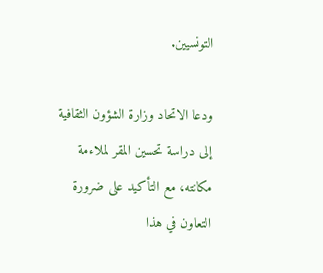التونسيين.

ودعا الاتحاد وزارة الشؤون الثقافية إلى دراسة تحسين المقر لملاءمة مكانته، مع التأكيد على ضرورة التعاون في هذا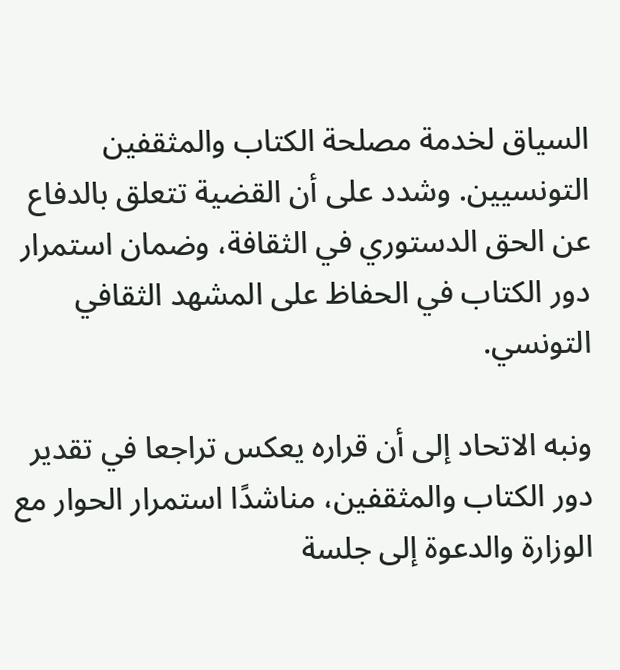السياق لخدمة مصلحة الكتاب والمثقفين التونسيين. وشدد على أن القضية تتعلق بالدفاع عن الحق الدستوري في الثقافة، وضمان استمرار دور الكتاب في الحفاظ على المشهد الثقافي التونسي.

ونبه الاتحاد إلى أن قراره يعكس تراجعا في تقدير دور الكتاب والمثقفين، مناشدًا استمرار الحوار مع الوزارة والدعوة إلى جلسة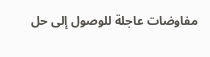مفاوضات عاجلة للوصول إلى حل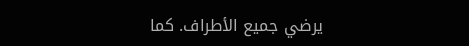يرضي جميع الأطراف. كما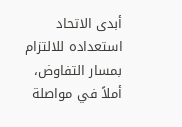أبدى الاتحاد استعداده للالتزام بمسار التفاوض، أملاً في مواصلة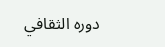دوره الثقافي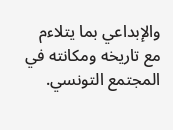والإبداعي بما يتلاءم مع تاريخه ومكانته في المجتمع التونسي.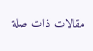مقالات ذات صلة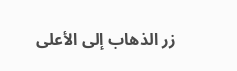زر الذهاب إلى الأعلى